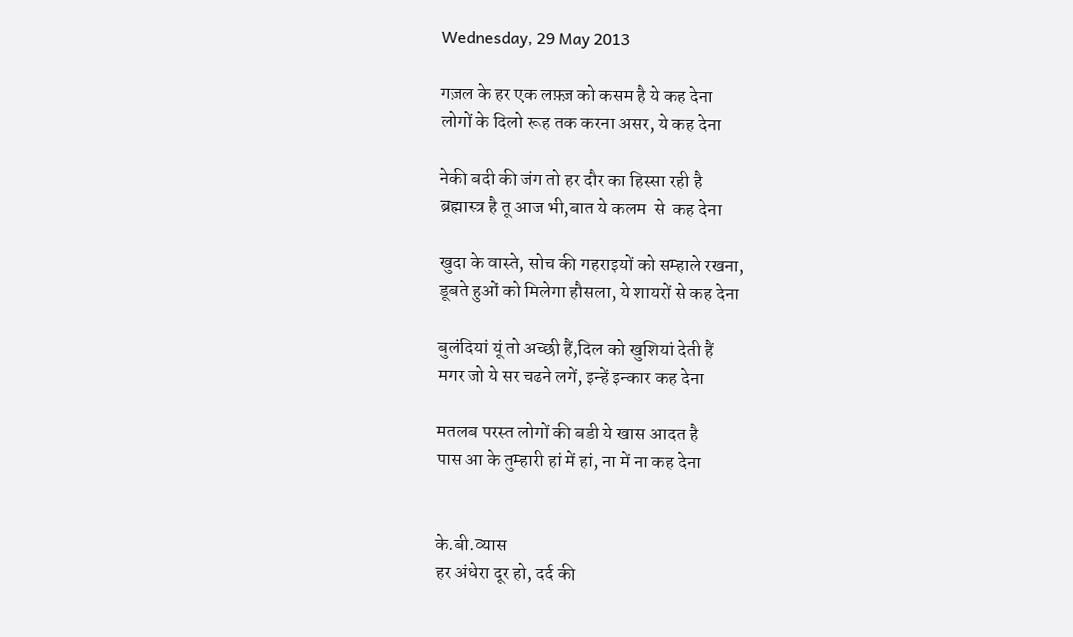Wednesday, 29 May 2013

गज़ल के हर एक लफ़्ज़ को कसम है ये कह देना
लोगों के दिलो रूह तक करना असर, ये कह देना

नेकी बदी की जंग तो हर दौर का हिस्सा रही है
ब्रह्मास्त्र है तू आज भी,बात ये कलम  से  कह देना

खुदा के वास्ते, सोच की गहराइयों को सम्हाले रखना,
डूबते हुओं को मिलेगा हौसला, ये शायरों से कह देना

बुलंदियां यूं तो अच्छी हैं,दिल को खुशियां देती हैं
मगर जो ये सर चढने लगें, इन्हें इन्कार कह देना

मतलब परस्त लोगों की बडी ये खास आदत है
पास आ के तुम्हारी हां में हां, ना में ना कह देना


के.बी.व्यास
हर अंधेरा दूर हो, दर्द की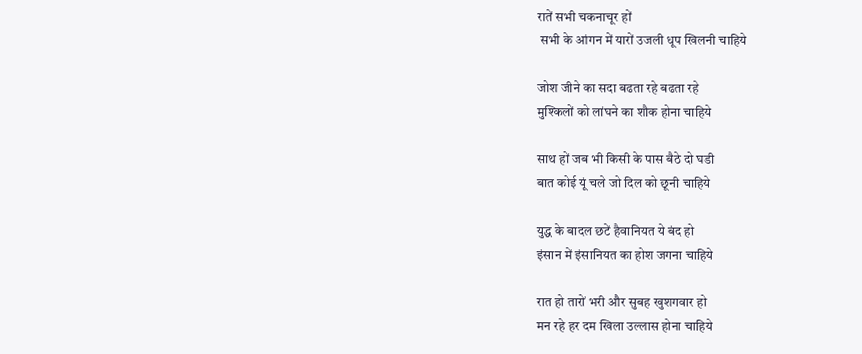रातें सभी चकनाचूर हों
 सभी के आंगन में यारों उजली धूप खिलनी चाहिये

जोश जीने का सदा बढता रहे बढता रहे
मुश्किलों को लांघने का शौक होना चाहिये

साथ हों जब भी किसी के पास बैठे दो घडी
बात कोई यूं चले जो दिल को छूनी चाहिये

युद्ध के बादल छटें हैवानियत ये बंद हो
इंसान में इंसानियत का होश जगना चाहिये

रात हो तारों भरी और सुबह खुशगवार हो
मन रहे हर दम खिला उल्लास होना चाहिये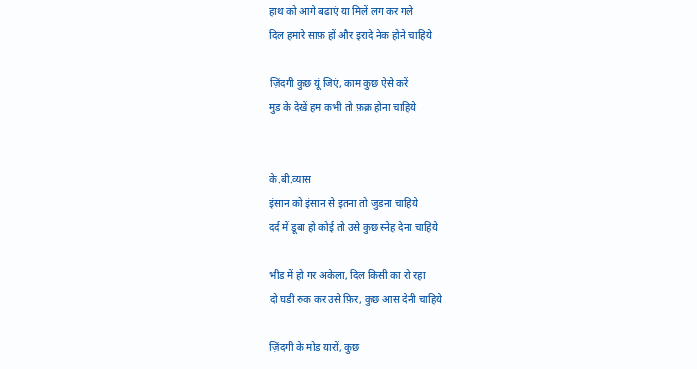हाथ को आगे बढाएं या मिलें लग कर गले
दिल हमारे साफ़ हों और इरादे नेक होने चाहिये

ज़िंदगी कुछ यूं जिएं, काम कुछ ऐसे करें
मुड के देखें हम कभी तो फ़क्र होना चाहिये


के.बी.व्यास
इंसान को इंसान से इतना तो जुडना चाहिये
दर्द में डूबा हो कोई तो उसे कुछ स्नेह देना चाहिये

भीड में हो गर अकेला, दिल किसी का रो रहा
दो घडी रुक कर उसे फ़िर, कुछ आस देनी चाहिये

ज़िंदगी के मोड यारों, कुछ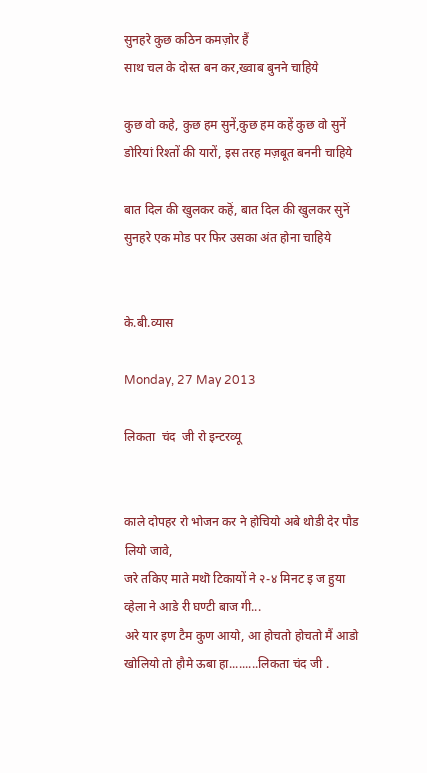सुनहरे कुछ कठिन कमज़ोर हैं
साथ चल के दोस्त बन कर,ख्वाब बुनने चाहिये

कुछ वो कहे, कुछ हम सुनें,कुछ हम कहें कुछ वो सुनें
डोरियां रिश्तों की यारों, इस तरह मज़बूत बननी चाहिये

बात दिल की खुलकर कहॆं, बात दिल की खुलकर सुनॆं
सुनहरे एक मोड पर फिर उसका अंत होना चाहिये


के.बी.व्यास

Monday, 27 May 2013

लिकता  चंद  जी रो इन्टरव्यू


काले दोपहर रो भोजन कर ने होचियो अबे थोडी देर पौड लियो जावे,
जरे तकिए माते मथॊ टिकायों ने २-४ मिनट इ ज हुया व्हेला ने आडे री घण्टी बाज गी...
अरे यार इण टैम कुण आयो, आ होचतो होचतो मैं आडो खोलियो तो हौमे ऊबा हा.........लिकता चंद जी .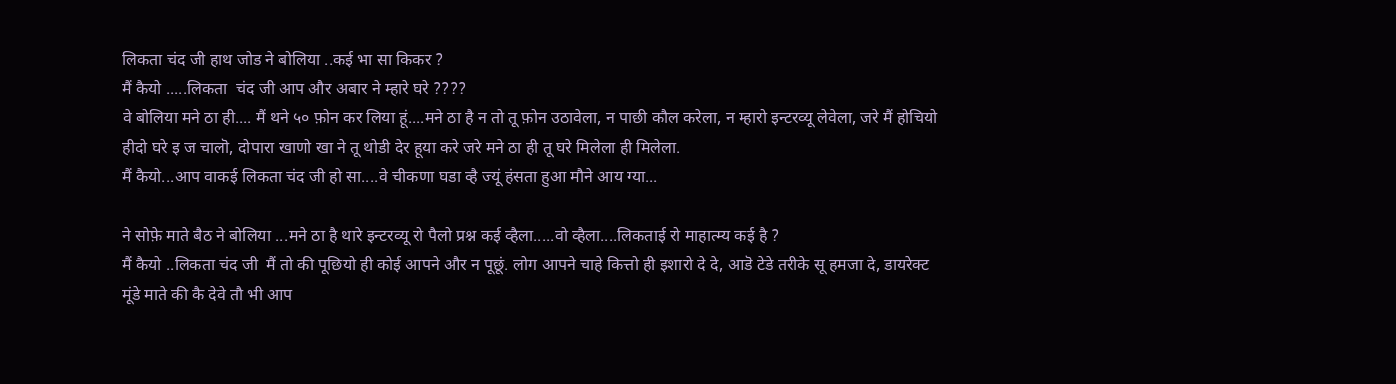लिकता चंद जी हाथ जोड ने बोलिया ..कई भा सा किकर ?
मैं कैयो .....लिकता  चंद जी आप और अबार ने म्हारे घरे ????
वे बोलिया मने ठा ही.... मैं थने ५० फ़ोन कर लिया हूं....मने ठा है न तो तू फ़ोन उठावेला, न पाछी कौल करेला, न म्हारो इन्टरव्यू लेवेला, जरे मैं होचियो हीदो घरे इ ज चालॊ, दोपारा खाणो खा ने तू थोडी देर हूया करे जरे मने ठा ही तू घरे मिलेला ही मिलेला.
मैं कैयो...आप वाकई लिकता चंद जी हो सा....वे चीकणा घडा व्है ज्यूं हंसता हुआ मौने आय ग्या...

ने सोफ़े माते बैठ ने बोलिया ...मने ठा है थारे इन्टरव्यू रो पैलो प्रश्न कई व्हैला.....वो व्हैला....लिकताई रो माहात्म्य कई है ?
मैं कैयो ..लिकता चंद जी  मैं तो की पूछियो ही कोई आपने और न पूछूं. लोग आपने चाहे कित्तो ही इशारो दे दे, आडॆ टेडे तरीके सू हमजा दे, डायरेक्ट मूंडे माते की कै देवे तौ भी आप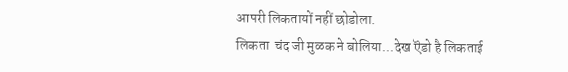आपरी लिकतायों नहीं छोडोला.
लिकता  चंद जी मुळक ने बोलिया...देख ऎडो है लिकताई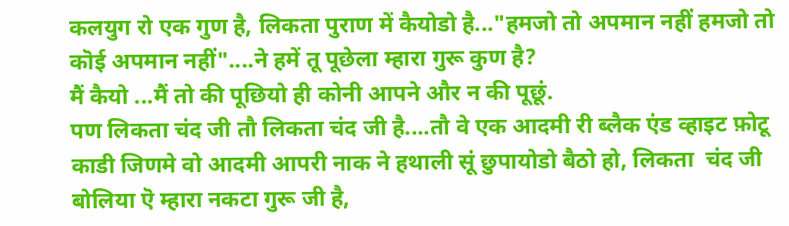कलयुग रो एक गुण है, लिकता पुराण में कैयोडो है..."हमजो तो अपमान नहीं हमजो तो कॊई अपमान नहीं"....ने हमें तू पूछेला म्हारा गुरू कुण है?
मैं कैयो ...मैं तो की पूछियो ही कोनी आपने और न की पूछूं.
पण लिकता चंद जी तौ लिकता चंद जी है....तौ वे एक आदमी री ब्लैक एंड व्हाइट फ़ोटू काडी जिणमे वो आदमी आपरी नाक ने हथाली सूं छुपायोडो बैठो हो, लिकता  चंद जी बोलिया ऎ म्हारा नकटा गुरू जी है,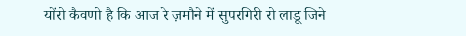योंरो कैवणो है कि आज रे ज़मौने में सुपरगिरी रो लाडू जिने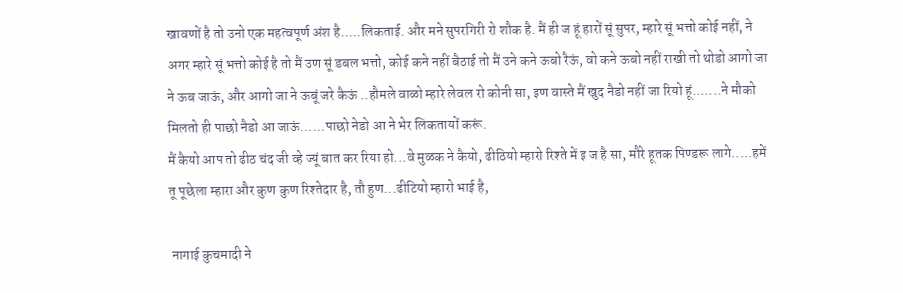खावणों है तो उनो एक महत्वपूर्ण अंश है.....लिकताई. और मने सुपरगिरी रो शौक है. मैं ही ज हूं हारों सूं सुपर, म्हारे सूं भत्तो कोई नहीं, ने अगर म्हारे सूं भत्तो कोई है तो मैं उण सूं डबल भत्तो, कोई कने नहीं बैठाई तो मैं उने कने ऊबो रैऊं, वो कने ऊबो नहीं राखी तो थोडो आगो जा ने ऊब जाऊं, और आगो जा ने ऊबूं जरे कैऊं ..हौमले वाळो म्हारे लेवल रो कोनी सा, इण वास्ते मैं खुद नैडो नहीं जा रियो हूं.......ने मौको मिलतो ही पाछो नैडो आ जाऊं......पाछो नेडो आ ने भेर लिकतायों करूं.
मैं कैयो आप तो ढीठ चंद जी व्हे ज्यूं बात कर रिया हो...वे मुळक ने कैयो, ढीठियो म्हारो रिश्ते में इ ज है सा, मौरे हूतक पिण्डरू लागे.....हमें तू पूछेला म्हारा और कुण कुण रिश्तेदार है, तौ हुण...ढीटियो म्हारो भाई है,

 नागाई कुचमादी ने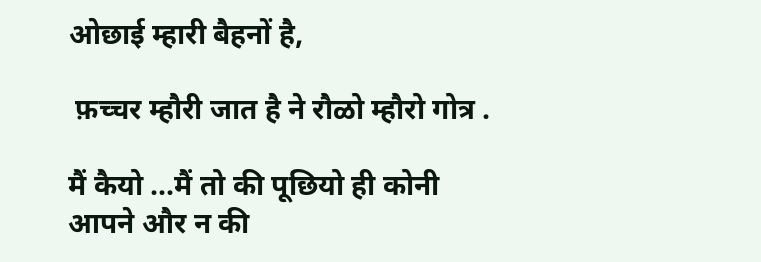ओछाई म्हारी बैहनों है,

 फ़च्चर म्हौरी जात है ने रौळो म्हौरो गोत्र .

मैं कैयो ...मैं तो की पूछियो ही कोनी आपने और न की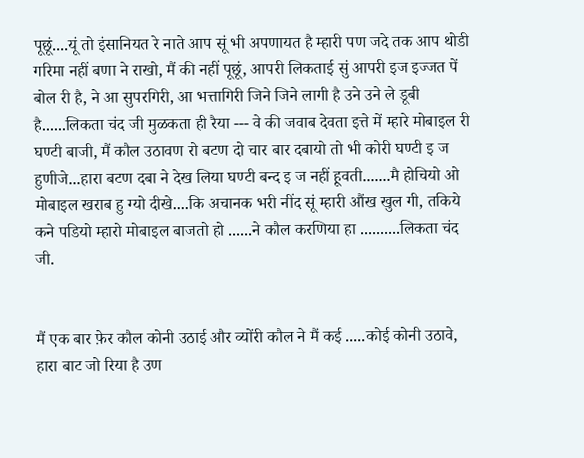पूछूं....यूं तो इंसानियत रे नाते आप सूं भी अपणायत है म्हारी पण जदे तक आप थोडी गरिमा नहीं बणा ने राखो, मैं की नहीं पूछूं, आपरी लिकताई सुं आपरी इज इज्जत पें बोल री है, ने आ सुपरगिरी, आ भत्तागिरी जिने जिने लागी है उने उने ले डूबी है......लिकता चंद जी मुळकता ही रैया --- वे की जवाब देवता इत्ते में म्हारे मोबाइल री घण्टी बाजी, मैं कौल उठावण रो बटण दो चार बार दबायो तो भी कोरी घण्टी इ ज हुणीजे...हारा बटण दबा ने देख लिया घण्टी बन्द इ ज नहीं हूवती.......मै होचियो ओ मोबाइल खराब हु ग्यो दीखे....कि अचानक भरी नींद सूं म्हारी औंख खुल गी, तकिये कने पडियो म्हारो मोबाइल बाजतो हो ......ने कौल करणिया हा ..........लिकता चंद जी.


मैं एक बार फ़ेर कौल कोनी उठाई और व्योंरी कौल ने मैं कई .....कोई कोनी उठावे, हारा बाट जो रिया है उण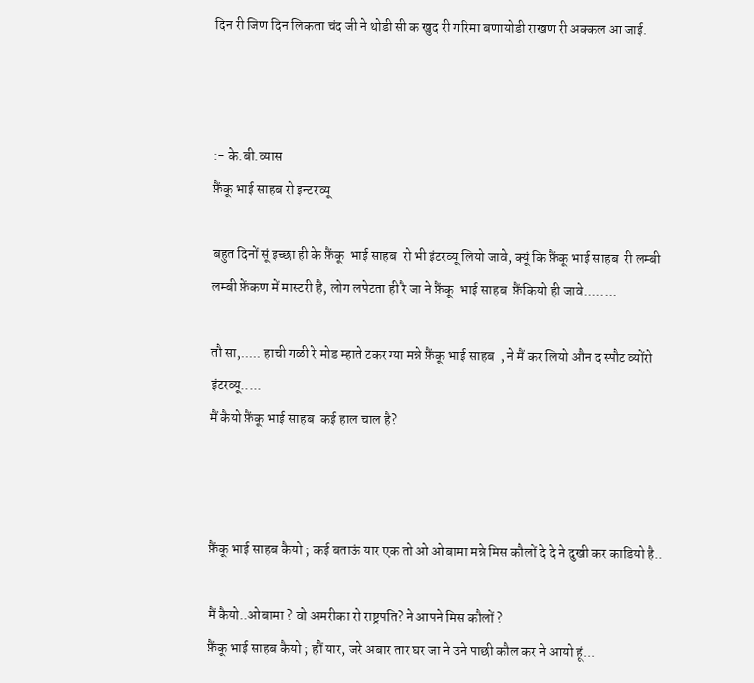दिन री जिण दिन लिकता चंद जी ने थोडी सी क खुद री गरिमा बणायोडी राखण री अक्कल आ जाई.



:- के.बी.व्यास
फ़ैंकू भाई साहब रो इन्टरव्यू

बहुत दिनों सूं इच्छा ही के फ़ैंकू  भाई साहब  रो भी इंटरव्यू लियो जावे, क्यूं कि फ़ैंकू भाई साहब  री लम्बी लम्बी फ़ेंकण में मास्टरी है, लोग लपेटता ही रै जा ने फ़ैंकू  भाई साहब  फ़ैंकियो ही जावे........

तौ सा,..... हाची गळी रे मोड म्हाते टकर ग्या मन्ने फ़ैंकू भाई साहब  , ने मैं कर लियो औन द स्पौट व्योंरो इंटरव्यू.....
मैं कैयो फ़ैंकू भाई साहब  कई हाल चाल है?



फ़ैंकू भाई साहब कैयो ; कई बताऊं यार एक तो ओ ओबामा मन्ने मिस कौलों दे दे ने दुखी कर काडियो है..

मैं कैयो..ओबामा ? वो अमरीका रो राष्ट्रपति? ने आपने मिस कौलों ?
फ़ैंकू भाई साहब कैयो ; हौं यार, जरे अबार तार घर जा ने उने पाछी कौल कर ने आयो हूं...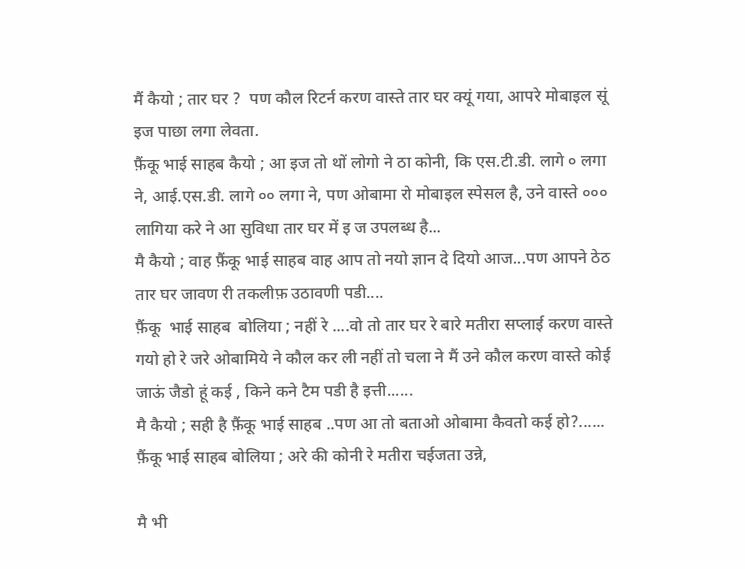मैं कैयो ; तार घर ?  पण कौल रिटर्न करण वास्ते तार घर क्यूं गया, आपरे मोबाइल सूं इज पाछा लगा लेवता.
फ़ैंकू भाई साहब कैयो ; आ इज तो थों लोगो ने ठा कोनी, कि एस.टी.डी. लागे ० लगा ने, आई.एस.डी. लागे ०० लगा ने, पण ओबामा रो मोबाइल स्पेसल है, उने वास्ते ००० लागिया करे ने आ सुविधा तार घर में इ ज उपलब्ध है...
मै कैयो ; वाह फ़ैंकू भाई साहब वाह आप तो नयो ज्ञान दे दियो आज...पण आपने ठेठ तार घर जावण री तकलीफ़ उठावणी पडी....
फ़ैंकू  भाई साहब  बोलिया ; नहीं रे ....वो तो तार घर रे बारे मतीरा सप्लाई करण वास्ते गयो हो रे जरे ओबामिये ने कौल कर ली नहीं तो चला ने मैं उने कौल करण वास्ते कोई जाऊं जैडो हूं कई , किने कने टैम पडी है इत्ती......
मै कैयो ; सही है फ़ैंकू भाई साहब ..पण आ तो बताओ ओबामा कैवतो कई हो?......
फ़ैंकू भाई साहब बोलिया ; अरे की कोनी रे मतीरा चईजता उन्ने,

मै भी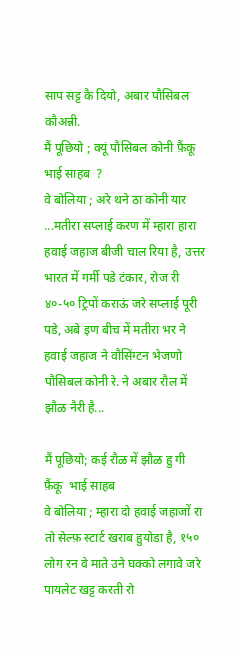साप सट्ट कै दियो, अबार पौसिबल कौअन्नी.
मैं पूछियो ; क्यूं पौसिबल कोनी फ़ैंकू भाई साहब  ?
वे बोलिया ; अरे थने ठा कोनी यार ...मतीरा सप्लाई करण में म्हारा हारा हवाई जहाज बीजी चाल रिया है, उत्तर भारत में गर्मी पडे टंकार, रोज री ४०-५० ट्रिपों कराऊं जरे सप्लाई पूरी पडे, अबे इण बीच में मतीरा भर ने हवाई जहाज ने वौसिंग्टन भेजणो पौसिबल कोनी रे. ने अबार रौल में झौळ नैरी है...

मैं पूछियो; कई रौळ में झौळ हु गी फ़ैंकू  भाई साहब
वे बोलिया ; म्हारा दो हवाई जहाजों रा तो सेल्फ़ स्टार्ट खराब हुयोडा है, १५० लोग रन वे माते उने घक्को लगावे जरे पायलेट खट्ट करती रो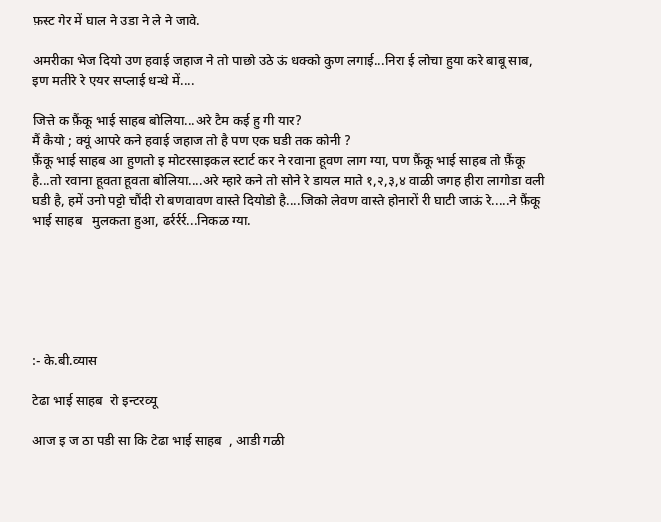फ़स्ट गेर में घाल ने उडा ने ले ने जावे.

अमरीका भेज दियो उण हवाई जहाज ने तो पाछो उठे ऊं धक्को कुण लगाई...निरा ई लोचा हुया करे बाबू साब, इण मतीरे रे एयर सप्लाई धन्धे में....

जित्ते क फ़ैंकू भाई साहब बोलिया...अरे टैम कई हु गी यार?
मैं कैयो ; क्यूं आपरे कने हवाई जहाज तो है पण एक घडी तक कोनी ?
फ़ैंकू भाई साहब आ हुणतो इ मोटरसाइकल स्टार्ट कर ने रवाना हूवण लाग ग्या, पण फ़ैंकू भाई साहब तो फ़ैंकू है...तो रवाना हूवता हूवता बोलिया....अरे म्हारे कने तो सोने रे डायल माते १,२,३,४ वाळी जगह हीरा लागोडा वली घडी है, हमें उनो पट्टो चौंदी रो बणवावण वास्ते दियोडो है....जिको लेवण वास्ते होनारों री घाटी जाऊं रे.....ने फ़ैंकू भाई साहब   मुलकता हुआ, ढर्रर्रर्र...निकळ ग्या.






:- के.बी.व्यास

टेढा भाई साहब  रो इन्टरव्यू

आज इ ज ठा पडी सा कि टेढा भाई साहब  , आडी गळी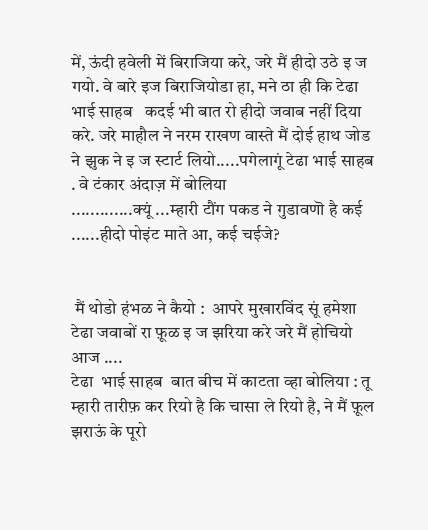में, ऊंदी हवेली में बिराजिया करे, जरे मैं हीदो उठे इ ज गयो. वे बारे इज बिराजियोडा हा, मने ठा ही कि टेढा भाई साहब   कदई भी बात रो हीदो जवाब नहीं दिया करे. जरे माहौल ने नरम राखण वास्ते मैं दोई हाथ जोड ने झुक ने इ ज स्टार्ट लियो.....पगेलागूं टेढा भाई साहब  . वे टंकार अंदाज़ में बोलिया
.............क्यूं ...म्हारी टौंग पकड ने गुडावणॊ है कई ......हीदो पोइंट माते आ, कई चईजे?


 मैं थोडो हंभळ ने कैयो :  आपरे मुखारविंद सूं हमेशा टेढा जवाबों रा फ़ूळ इ ज झरिया करे जरे मैं होचियो आज ....
टेढा  भाई साहब  बात बीच में काटता व्हा बोलिया : तू म्हारी तारीफ़ कर रियो है कि चासा ले रियो है, ने मैं फ़ूल झराऊं के पूरो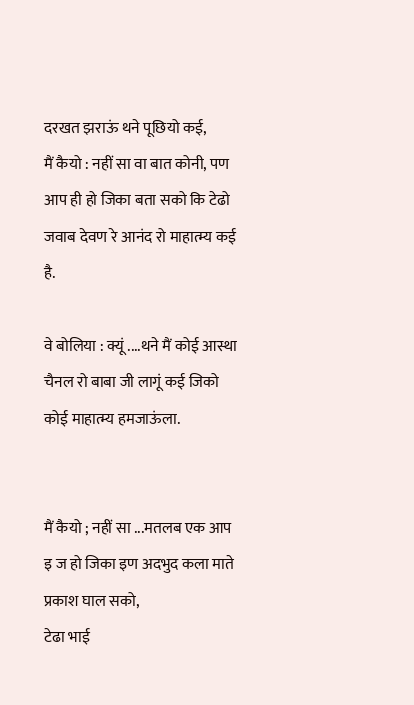दरखत झराऊं थने पूछियो कई,
मैं कैयो : नहीं सा वा बात कोनी, पण आप ही हो जिका बता सको कि टेढो जवाब देवण रे आनंद रो माहात्म्य कई है.

वे बोलिया : क्यूं ....थने मैं कोई आस्था चैनल रो बाबा जी लागूं कई जिको कोई माहात्म्य हमजाऊंला.


मैं कैयो ; नहीं सा ...मतलब एक आप इ ज हो जिका इण अदभुद कला माते प्रकाश घाल सको,
टेढा भाई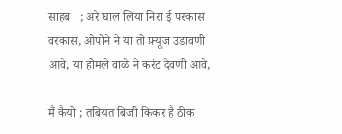साहब   ; अरे घाल लिया निरा ई परकास वरकास, ओपोने ने या तो फ़्यूज उडावणी आवे, या होमले वाळे ने करंट देवणी आवे,

मैं कैयो ; तबियत बिजी किकर है ठीक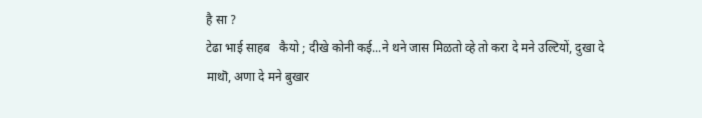है सा ?
टेढा भाई साहब   कैयो ; दीखे कोनी कई...ने थने जास मिळतो व्हे तो करा दे मने उल्टियों, दुखा दे माथॊ, अणा दे मने बुखार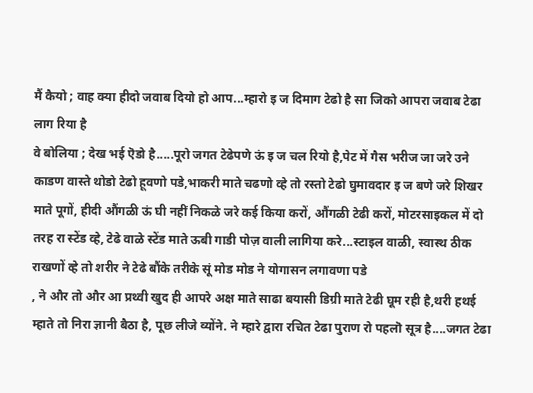मैं कैयो ; वाह क्या हीदो जवाब दियो हो आप...म्हारो इ ज दिमाग टेढो है सा जिको आपरा जवाब टेढा लाग रिया है
वे बोलिया ; देख भई ऎडो है.....पूरो जगत टेढेपणे ऊं इ ज चल रियो है,पेट में गैस भरीज जा जरे उने काडण वास्ते थोडो टेढो हूवणो पडे,भाकरी माते चढणो व्हे तो रस्तो टेढो घुमावदार इ ज बणे जरे शिखर माते पूगों, हीदी औंगळी ऊं घी नहीं निकळे जरे कई किया करों, औंगळी टेढी करों, मोटरसाइकल में दो तरह रा स्टेंड व्हे, टेढे वाळे स्टेंड माते ऊबी गाडी पोज़ वाली लागिया करे...स्टाइल वाळी, स्वास्थ ठीक राखणों व्हे तो शरीर ने टेढे बौंके तरीके सूं मोड मोड ने योगासन लगावणा पडे
, ने और तो और आ प्रथ्वी खुद ही आपरे अक्ष माते साढा बयासी डिग्री माते टेढी घूम रही है,थरी हथई म्हाते तो निरा ज्ञानी बैठा है, पूछ लीजे व्योंने. ने म्हारे द्वारा रचित टेढा पुराण रो पहलॊ सूत्र है....जगत टेढा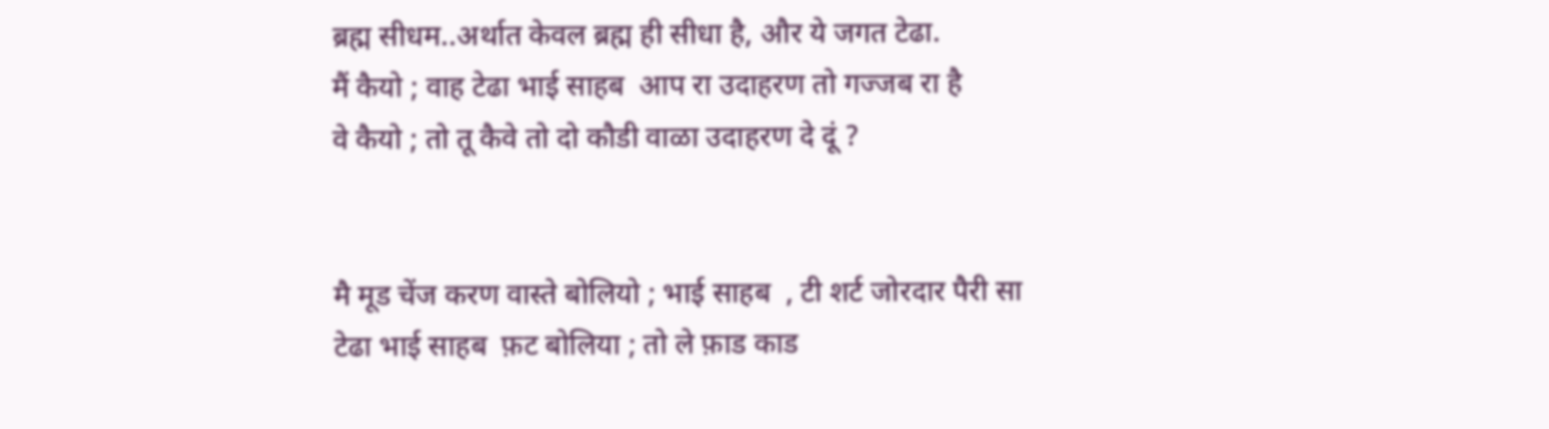ब्रह्म सीधम..अर्थात केवल ब्रह्म ही सीधा है, और ये जगत टेढा.
मैं कैयो ; वाह टेढा भाई साहब  आप रा उदाहरण तो गज्जब रा है
वे कैयो ; तो तू कैवे तो दो कौडी वाळा उदाहरण दे दूं ?


मै मूड चेंज करण वास्ते बोलियो ; भाई साहब  , टी शर्ट जोरदार पैरी सा
टेढा भाई साहब  फ़ट बोलिया ; तो ले फ़ाड काड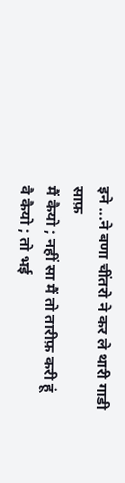इने ...ने बणा चींतरो ने कर ले थारी गाडी साफ़
मैं कैयो ; नहीं सा मैं तो तारीफ़ करी हूं
वै कैयो ; तो भई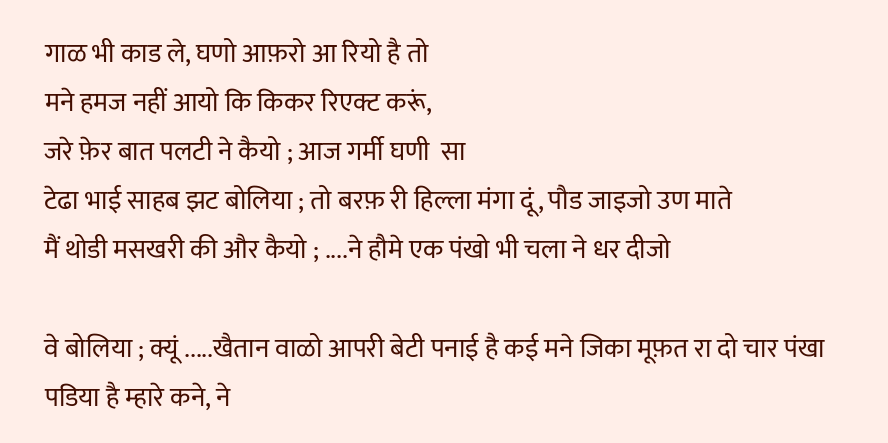गाळ भी काड ले, घणो आफ़रो आ रियो है तो
मने हमज नहीं आयो कि किकर रिएक्ट करूं,
जरे फ़ेर बात पलटी ने कैयो ; आज गर्मी घणी  सा
टेढा भाई साहब झट बोलिया ; तो बरफ़ री हिल्ला मंगा दूं, पौड जाइजो उण माते
मैं थोडी मसखरी की और कैयो ; ....ने हौमे एक पंखो भी चला ने धर दीजो

वे बोलिया ; क्यूं .....खैतान वाळो आपरी बेटी पनाई है कई मने जिका मूफ़त रा दो चार पंखा पडिया है म्हारे कने, ने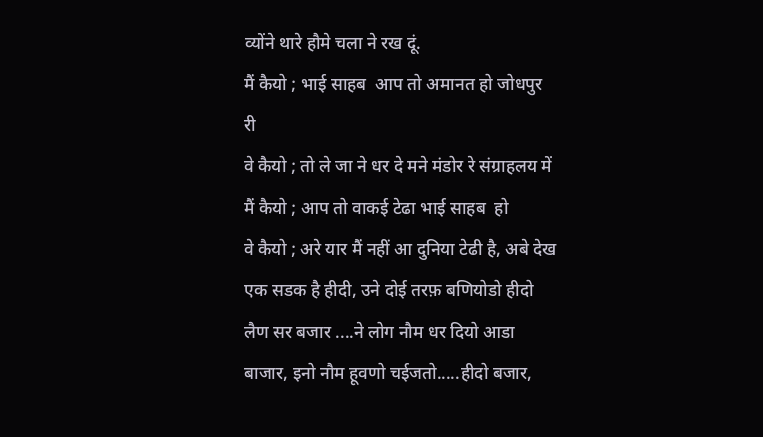व्योंने थारे हौमे चला ने रख दूं.
मैं कैयो ; भाई साहब  आप तो अमानत हो जोधपुर री
वे कैयो ; तो ले जा ने धर दे मने मंडोर रे संग्राहलय में
मैं कैयो ; आप तो वाकई टेढा भाई साहब  हो
वे कैयो ; अरे यार मैं नहीं आ दुनिया टेढी है, अबे देख एक सडक है हीदी, उने दोई तरफ़ बणियोडो हीदो लैण सर बजार ....ने लोग नौम धर दियो आडा बाजार, इनो नौम हूवणो चईजतो.....हीदो बजार,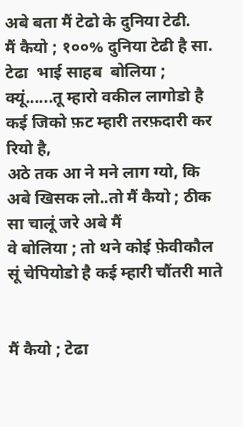अबे बता मैं टेढो के दुनिया टेढी.
मैं कैयो ; १००% दुनिया टेढी है सा.
टेढा  भाई साहब  बोलिया ; क्यूं......तू म्हारो वकील लागोडो है कई जिको फ़ट म्हारी तरफ़दारी कर रियो है,
अठे तक आ ने मने लाग ग्यो, कि अबे खिसक लो..तो मैं कैयो ; ठीक सा चालूं जरे अबे मैं
वे बोलिया ; तो थने कोई फ़ेवीकौल सूं चेपियोडो है कई म्हारी चौंतरी माते


मैं कैयो ; टेढा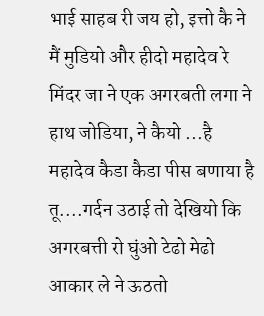भाई साहब री जय हो, इत्तो कै ने मैं मुडियो और हीदो महादेव रे मिंदर जा ने एक अगरबती लगा ने हाथ जोडिया, ने कैयो ...है महादेव कैडा कैडा पीस बणाया है तू....गर्दन उठाई तो देखियो कि अगरबत्ती रो घुंओ टेढो मेढो आकार ले ने ऊठतो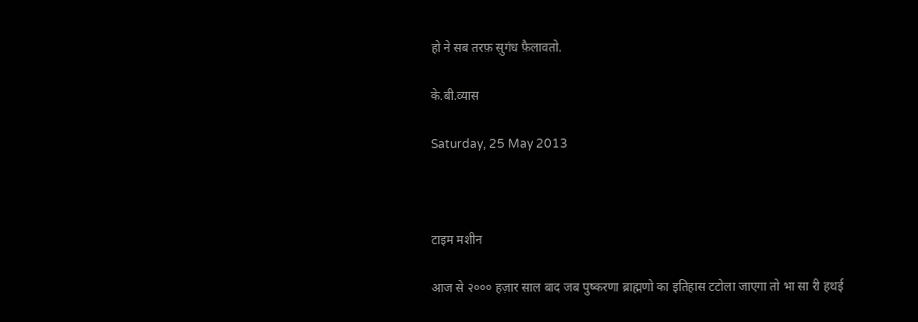हो ने सब तरफ़ सुगंध फ़ैलावतो.

के.बी.व्यास

Saturday, 25 May 2013



टाइम मशीन

आज से २००० हज़ार साल बाद जब पुष्करणा ब्राह्मणो का इतिहास टटोला जाएगा तो भा सा री हथई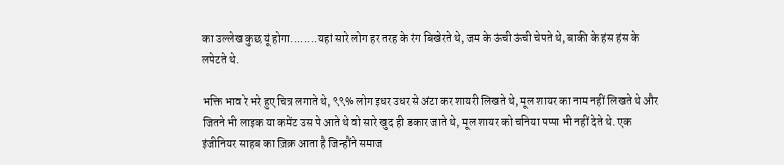का उल्लेख कुछ यूं होगा........यहां सारे लोग हर तरह के रंग बिखेरते थे, जम के ऊंची ऊंची चेपते थे, बाकी के हंस हंस के लपेटते थे.

भक्ति भाव रे भरे हुए चित्र लगाते थे, ९९% लोग इधर उधर से अंटा कर शायरी लिखते थे, मूल शायर का नाम नहीं लिखते थे और जितने भी लाइक या कमेंट उस पे आते थे वो सारे खुद ही डकार जाते थे, मूल शायर को चनिया पप्पा भी नहीं देते थे. एक इंजीनियर साहब का ज़िक्र आता है जिन्हौंने समाज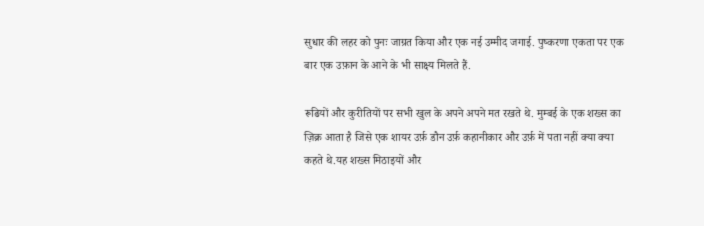सुधार की लहर को पुनः जाग्रत किया और एक नई उम्मीद जगाई. पुष्करणा एकता पर एक बार एक उफ़ान के आने के भी साक्ष्य मिलते हैं.

रूढियों और कुरीतियों पर सभी खुल के अपने अपने मत रखते थे. मुम्बई के एक शख्स का ज़िक्र आता है जिसे एक शायर उर्फ़ डौन उर्फ़ कहानीकार और उर्फ़ में पता नहीं क्या क्या कहते थे.यह शख्स मिठाइयों और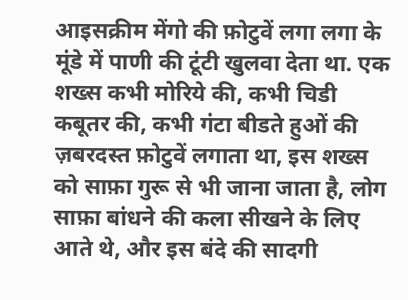आइसक्रीम मेंगो की फ़ोटुवें लगा लगा के मूंडे में पाणी की टूंटी खुलवा देता था. एक शख्स कभी मोरिये की, कभी चिडी कबूतर की, कभी गंटा बीडते हुओं की ज़बरदस्त फ़ोटुवें लगाता था, इस शख्स को साफ़ा गुरू से भी जाना जाता है, लोग साफ़ा बांधने की कला सीखने के लिए आते थे, और इस बंदे की सादगी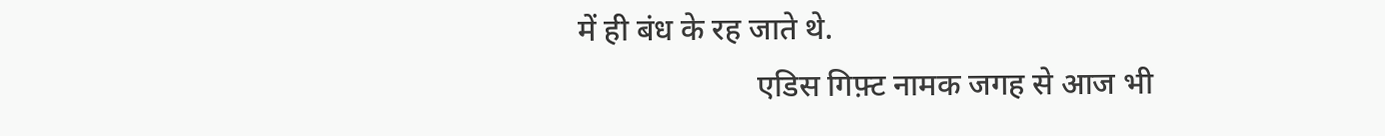में ही बंध के रह जाते थे.
                       एडिस गिफ़्ट नामक जगह से आज भी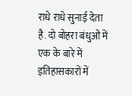राधे राधे सुनाई देता है. दो बोहरा बंधुओं में एक के बारे में इतिहासकारों में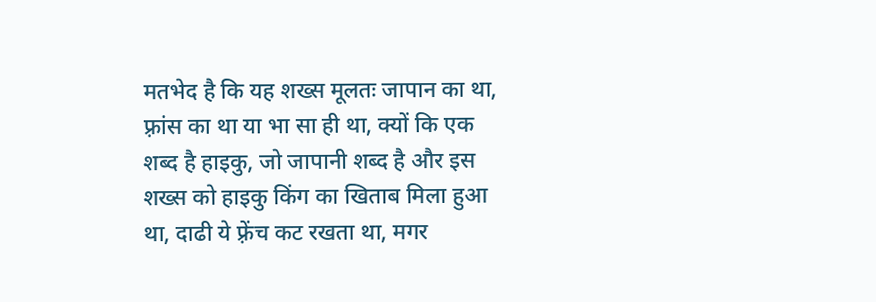मतभेद है कि यह शख्स मूलतः जापान का था, फ़्रांस का था या भा सा ही था, क्यों कि एक शब्द है हाइकु, जो जापानी शब्द है और इस शख्स को हाइकु किंग का खिताब मिला हुआ था, दाढी ये फ़्रेंच कट रखता था, मगर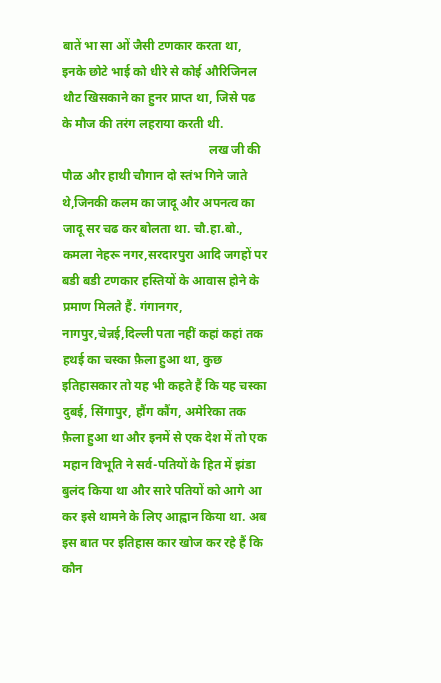बातें भा सा ओं जैसी टणकार करता था,
इनके छोटे भाई को धीरे से कोई औरिजिनल थौट खिसकाने का हुनर प्राप्त था, जिसे पढ के मौज की तरंग लहराया करती थी.
                                               लख जी की पौळ और हाथी चौगान दो स्तंभ गिने जाते थे,जिनकी कलम का जादू और अपनत्व का जादू सर चढ कर बोलता था. चौ.हा.बो., कमला नेहरू नगर,सरदारपुरा आदि जगहों पर बडी बडी टणकार हस्तियों के आवास होने के प्रमाण मिलते हैं. गंगानगर, नागपुर,चेन्नई,दिल्ली पता नहीं कहां कहां तक हथई का चस्का फ़ैला हुआ था, कुछ इतिहासकार तो यह भी कहते हैं कि यह चस्का दुबई, सिंगापुर, हौंग कौंग, अमेरिका तक फ़ैला हुआ था और इनमें से एक देश में तो एक महान विभूति ने सर्व-पतियों के हित में झंडा बुलंद किया था और सारे पतियों को आगे आ कर इसे थामने के लिए आह्वान किया था. अब इस बात पर इतिहास कार खोज कर रहे हैं कि कौन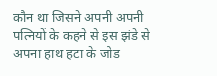कौन था जिसने अपनी अपनी पत्नियों के कहने से इस झंडे से अपना हाथ हटा के जोड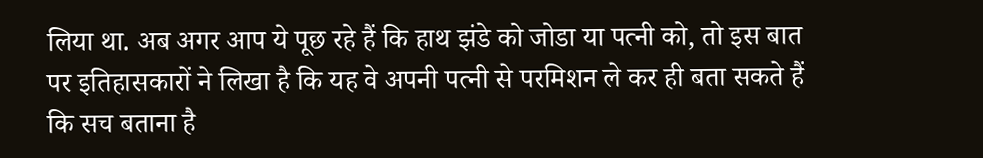लिया था. अब अगर आप ये पूछ रहे हैं कि हाथ झंडे को जोडा या पत्नी को, तो इस बात पर इतिहासकारों ने लिखा है कि यह वे अपनी पत्नी से परमिशन ले कर ही बता सकते हैं कि सच बताना है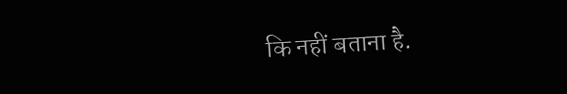कि नहीं बताना है.